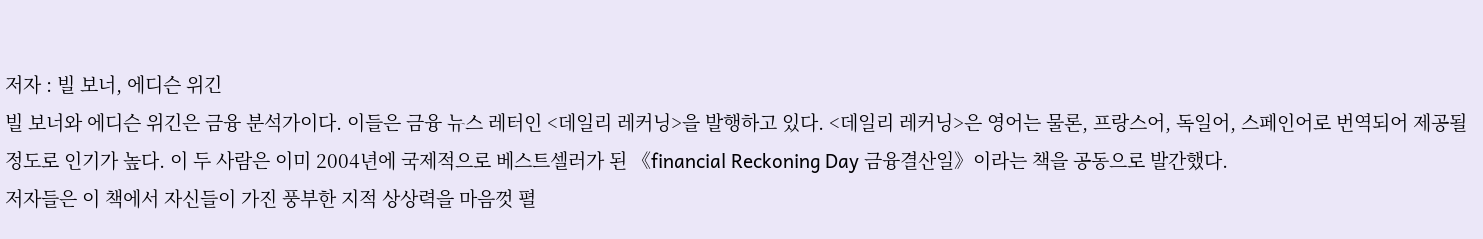저자 : 빌 보너, 에디슨 위긴
빌 보너와 에디슨 위긴은 금융 분석가이다. 이들은 금융 뉴스 레터인 <데일리 레커닝>을 발행하고 있다. <데일리 레커닝>은 영어는 물론, 프랑스어, 독일어, 스페인어로 번역되어 제공될 정도로 인기가 높다. 이 두 사람은 이미 2004년에 국제적으로 베스트셀러가 된 《financial Reckoning Day 금융결산일》이라는 책을 공동으로 발간했다.
저자들은 이 책에서 자신들이 가진 풍부한 지적 상상력을 마음껏 펼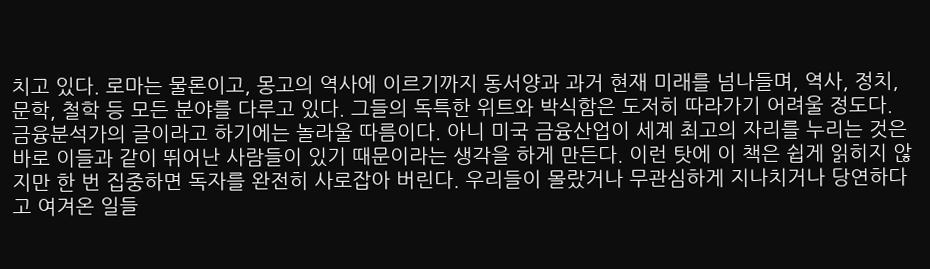치고 있다. 로마는 물론이고, 몽고의 역사에 이르기까지 동서양과 과거 현재 미래를 넘나들며, 역사, 정치, 문학, 철학 등 모든 분야를 다루고 있다. 그들의 독특한 위트와 박식함은 도저히 따라가기 어려울 정도다. 금융분석가의 글이라고 하기에는 놀라울 따름이다. 아니 미국 금융산업이 세계 최고의 자리를 누리는 것은 바로 이들과 같이 뛰어난 사람들이 있기 때문이라는 생각을 하게 만든다. 이런 탓에 이 책은 쉽게 읽히지 않지만 한 번 집중하면 독자를 완전히 사로잡아 버린다. 우리들이 몰랐거나 무관심하게 지나치거나 당연하다고 여겨온 일들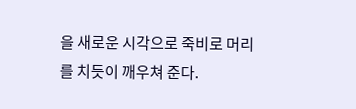을 새로운 시각으로 죽비로 머리를 치듯이 깨우쳐 준다.